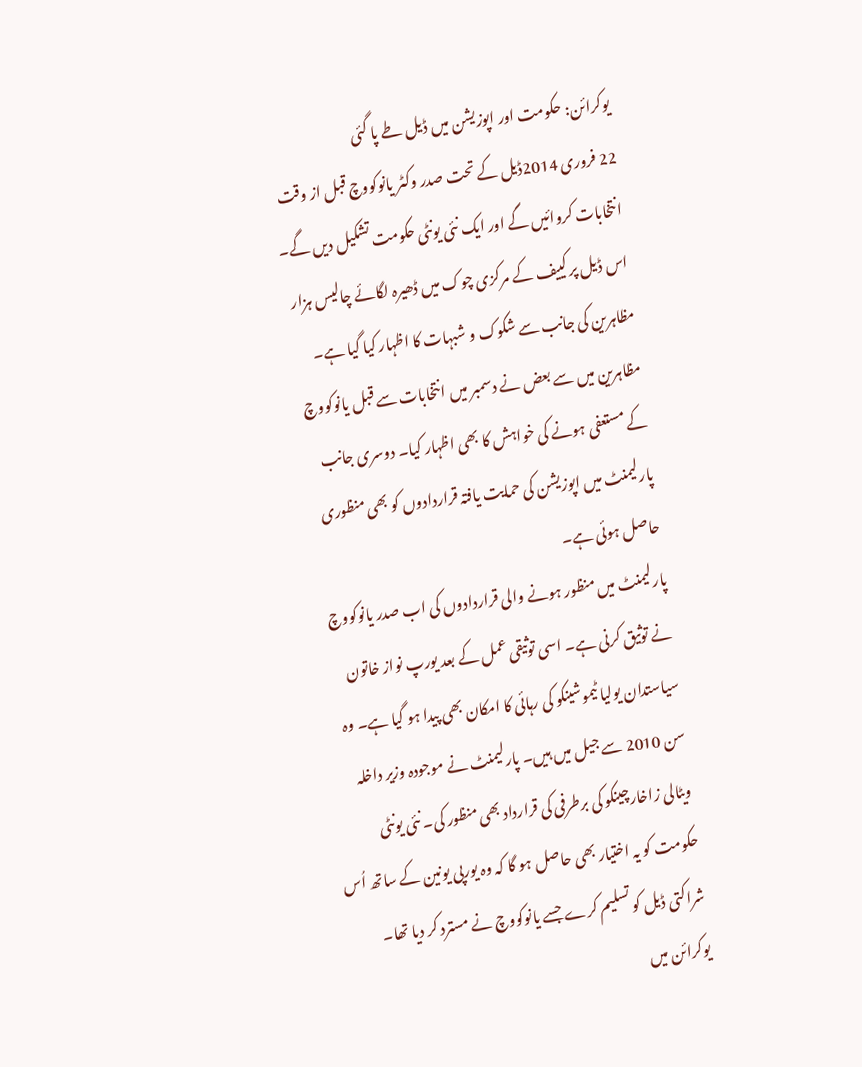یوکرائن: حکومت اور اپوزیشن میں ڈیل طے پا گئی
22 فروری 2014ڈیل کے تحت صدر وکٹر یانوکووچ قبل از وقت انتخابات کروائیں گے اور ایک نئی یونٹی حکومت تشکیل دیں گے۔ اس ڈیل پر کییف کے مرکزی چوک میں ڈھیرہ لگائے چالیس ہزار مظاہرین کی جانب سے شکوک و شبہات کا اظہار کیا گیا ہے۔ مظاہرین میں سے بعض نے دسمبر میں انتخابات سے قبل یانوکووچ کے مستعفی ہونے کی خواہش کا بھی اظہار کیا۔ دوسری جانب پارلیمنٹ میں اپوزیشن کی حمایت یافتہ قراردادوں کو بھی منظوری حاصل ہوئی ہے۔
پارلیمنٹ میں منظور ہونے والی قراردادوں کی اب صدر یانوکووچ نے توثیق کرنی ہے۔ اسی توثیقی عمل کے بعد یورپ نواز خاتون سیاستدان یولیا ٹیموشینکو کی رہائی کا امکان بھی پیدا ہو گیا ہے۔ وہ سن 2010 سے جیل میں ہیں۔ پارلیمنٹ نے موجودہ وزیر داخلہ ویٹالی زاخارچینکو کی برطرفی کی قرارداد بھی منظور کی۔ نئی یونٹی حکومت کو یہ اختیار بھی حاصل ہو گا کہ وہ یورپی یونین کے ساتھ اُس شراکتی ڈیل کو تسلیم کرے جسے یانوکووچ نے مسترد کر دیا تھا۔
یوکرائن میں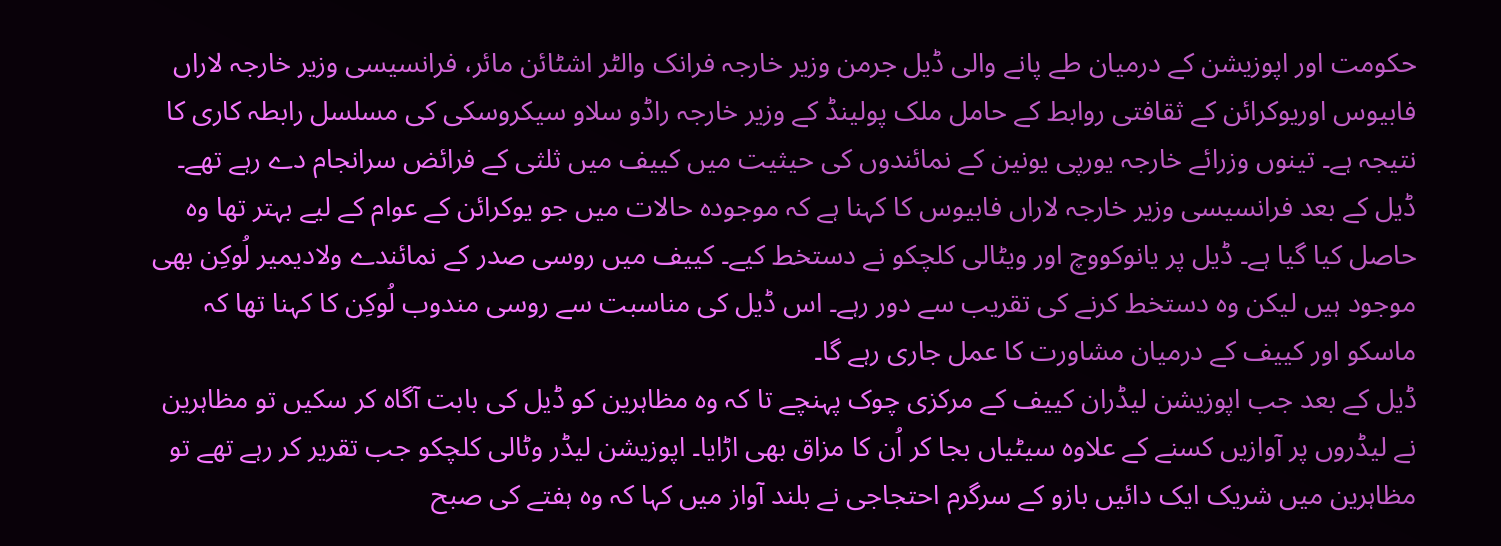حکومت اور اپوزیشن کے درمیان طے پانے والی ڈیل جرمن وزیر خارجہ فرانک والٹر اشٹائن مائر، فرانسیسی وزیر خارجہ لاراں فابیوس اوریوکرائن کے ثقافتی روابط کے حامل ملک پولینڈ کے وزیر خارجہ راڈو سلاو سیکروسکی کی مسلسل رابطہ کاری کا نتیجہ ہے۔ تینوں وزرائے خارجہ یورپی یونین کے نمائندوں کی حیثیت میں کییف میں ثلثی کے فرائض سرانجام دے رہے تھے۔
ڈیل کے بعد فرانسیسی وزیر خارجہ لاراں فابیوس کا کہنا ہے کہ موجودہ حالات میں جو یوکرائن کے عوام کے لیے بہتر تھا وہ حاصل کیا گیا ہے۔ ڈیل پر یانوکووچ اور ویٹالی کلچکو نے دستخط کیے۔ کییف میں روسی صدر کے نمائندے ولادیمیر لُوکِن بھی موجود ہیں لیکن وہ دستخط کرنے کی تقریب سے دور رہے۔ اس ڈیل کی مناسبت سے روسی مندوب لُوکِن کا کہنا تھا کہ ماسکو اور کییف کے درمیان مشاورت کا عمل جاری رہے گا۔
ڈیل کے بعد جب اپوزیشن لیڈران کییف کے مرکزی چوک پہنچے تا کہ وہ مظاہرین کو ڈیل کی بابت آگاہ کر سکیں تو مظاہرین نے لیڈروں پر آوازیں کسنے کے علاوہ سیٹیاں بجا کر اُن کا مزاق بھی اڑایا۔ اپوزیشن لیڈر وٹالی کلچکو جب تقریر کر رہے تھے تو مظاہرین میں شریک ایک دائیں بازو کے سرگرم احتجاجی نے بلند آواز میں کہا کہ وہ ہفتے کی صبح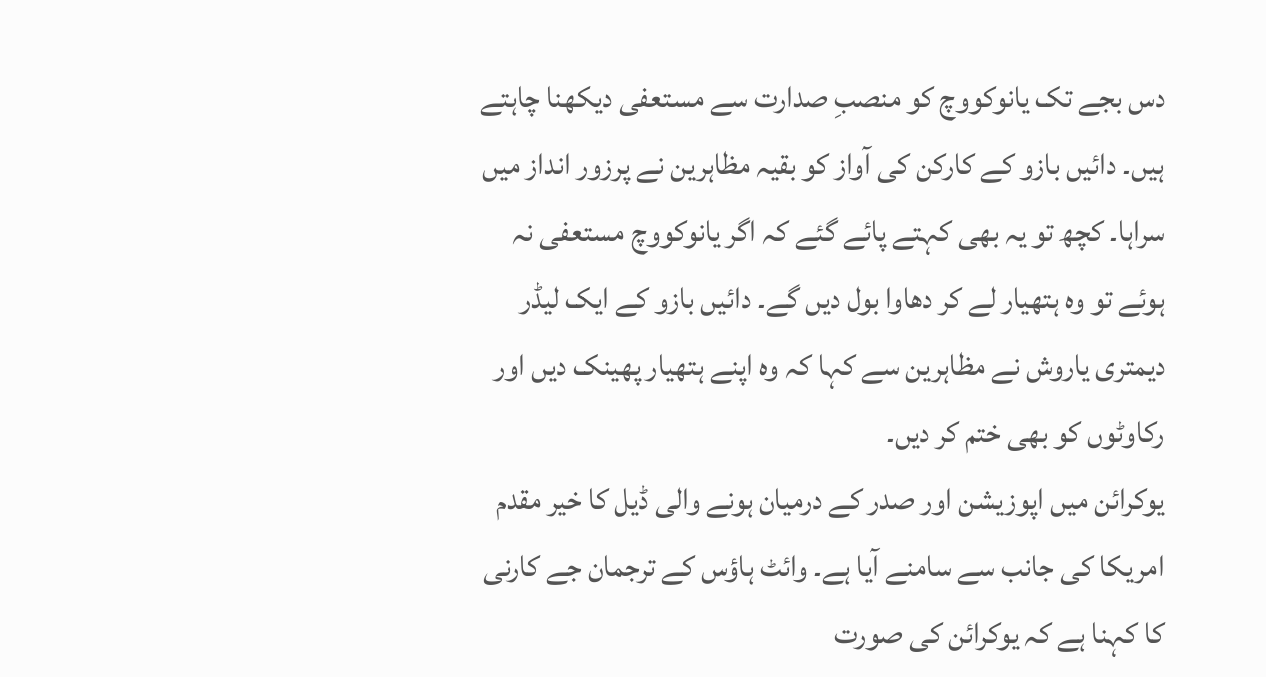دس بجے تک یانوکووچ کو منصبِ صدارت سے مستعفی دیکھنا چاہتے ہیں۔ دائیں بازو کے کارکن کی آواز کو بقیہ مظاہرین نے پرزور انداز میں سراہا۔ کچھ تو یہ بھی کہتے پائے گئے کہ اگر یانوکووچ مستعفی نہ ہوئے تو وہ ہتھیار لے کر دھاوا بول دیں گے۔ دائیں بازو کے ایک لیڈر دیمتری یاروش نے مظاہرین سے کہا کہ وہ اپنے ہتھیار پھینک دیں اور رکاوٹوں کو بھی ختم کر دیں۔
یوکرائن میں اپوزیشن اور صدر کے درمیان ہونے والی ڈیل کا خیر مقدم امریکا کی جانب سے سامنے آیا ہے۔ وائٹ ہاؤس کے ترجمان جے کارنی کا کہنا ہے کہ یوکرائن کی صورت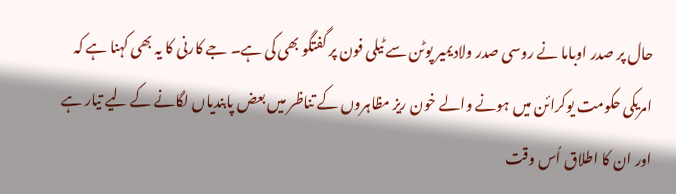حال پر صدر اوباما نے روسی صدر ولادیمیر پوٹن سے ٹیلی فون پر گفتگو بھی کی ہے۔ جے کارنی کا یہ بھی کہنا ہے کہ امریکی حکومت یوکرائن میں ہونے والے خون ریز مظاہروں کے تناظر میں بعض پابندیاں لگانے کے لیے تیار ہے اور ان کا اطلاق اُس وقت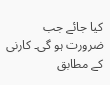کیا جائے جب ضرورت ہو گی۔ کارنی کے مطابق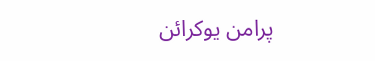پرامن یوکرائن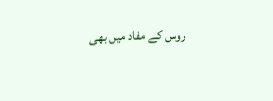روس کے مفاد میں بھی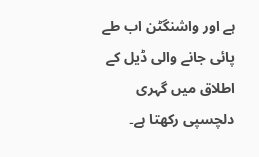ہے اور واشنگٹن اب طے پائی جانے والی ڈیل کے اطلاق میں گہری دلچسپی رکھتا ہے۔